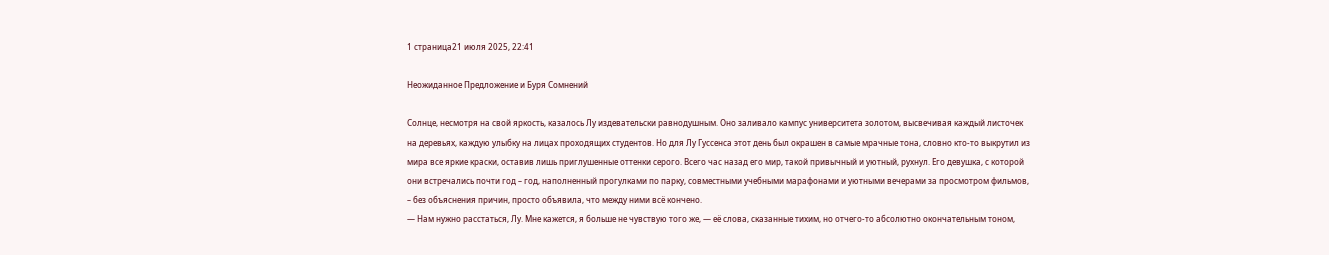1 страница21 июля 2025, 22:41

Неожиданное Предложение и Буря Сомнений

Солнце, несмотря на свой яркость, казалось Лу издевательски равнодушным. Оно заливало кампус университета золотом, высвечивая каждый листочек на деревьях, каждую улыбку на лицах проходящих студентов. Но для Лу Гуссенса этот день был окрашен в самые мрачные тона, словно кто-то выкрутил из мира все яркие краски, оставив лишь приглушенные оттенки серого. Всего час назад его мир, такой привычный и уютный, рухнул. Его девушка, с которой они встречались почти год – год, наполненный прогулками по парку, совместными учебными марафонами и уютными вечерами за просмотром фильмов, – без объяснения причин, просто объявила, что между ними всё кончено.
— Нам нужно расстаться, Лу. Мне кажется, я больше не чувствую того же, — её слова, сказанные тихим, но отчего-то абсолютно окончательным тоном,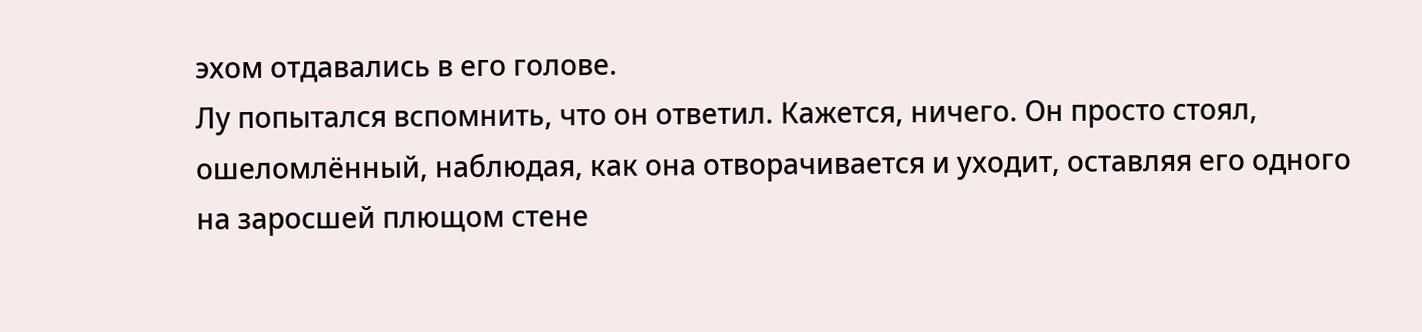эхом отдавались в его голове.
Лу попытался вспомнить, что он ответил. Кажется, ничего. Он просто стоял, ошеломлённый, наблюдая, как она отворачивается и уходит, оставляя его одного на заросшей плющом стене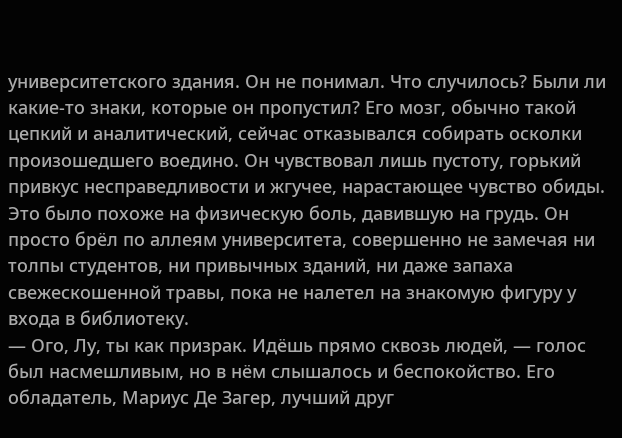университетского здания. Он не понимал. Что случилось? Были ли какие-то знаки, которые он пропустил? Его мозг, обычно такой цепкий и аналитический, сейчас отказывался собирать осколки произошедшего воедино. Он чувствовал лишь пустоту, горький привкус несправедливости и жгучее, нарастающее чувство обиды. Это было похоже на физическую боль, давившую на грудь. Он просто брёл по аллеям университета, совершенно не замечая ни толпы студентов, ни привычных зданий, ни даже запаха свежескошенной травы, пока не налетел на знакомую фигуру у входа в библиотеку.
— Ого, Лу, ты как призрак. Идёшь прямо сквозь людей, — голос был насмешливым, но в нём слышалось и беспокойство. Его обладатель, Мариус Де Загер, лучший друг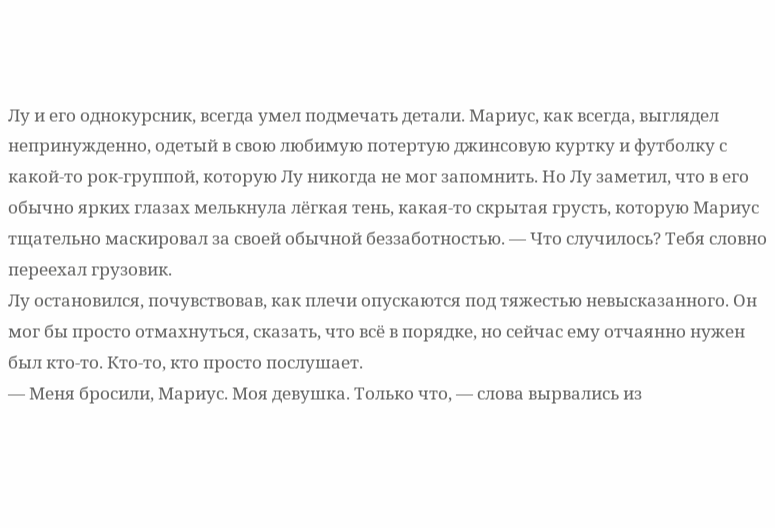Лу и его однокурсник, всегда умел подмечать детали. Мариус, как всегда, выглядел непринужденно, одетый в свою любимую потертую джинсовую куртку и футболку с какой-то рок-группой, которую Лу никогда не мог запомнить. Но Лу заметил, что в его обычно ярких глазах мелькнула лёгкая тень, какая-то скрытая грусть, которую Мариус тщательно маскировал за своей обычной беззаботностью. — Что случилось? Тебя словно переехал грузовик.
Лу остановился, почувствовав, как плечи опускаются под тяжестью невысказанного. Он мог бы просто отмахнуться, сказать, что всё в порядке, но сейчас ему отчаянно нужен был кто-то. Кто-то, кто просто послушает.
— Меня бросили, Мариус. Моя девушка. Только что, — слова вырвались из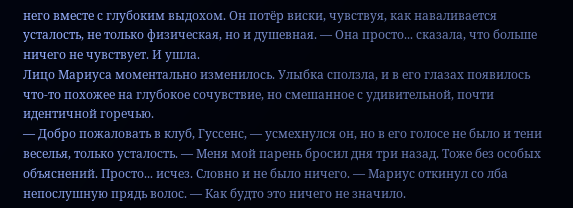него вместе с глубоким выдохом. Он потёр виски, чувствуя, как наваливается усталость, не только физическая, но и душевная. — Она просто... сказала, что больше ничего не чувствует. И ушла.
Лицо Мариуса моментально изменилось. Улыбка сползла, и в его глазах появилось что-то похожее на глубокое сочувствие, но смешанное с удивительной, почти идентичной горечью.
— Добро пожаловать в клуб, Гуссенс, — усмехнулся он, но в его голосе не было и тени веселья, только усталость. — Меня мой парень бросил дня три назад. Тоже без особых объяснений. Просто... исчез. Словно и не было ничего. — Мариус откинул со лба непослушную прядь волос. — Как будто это ничего не значило.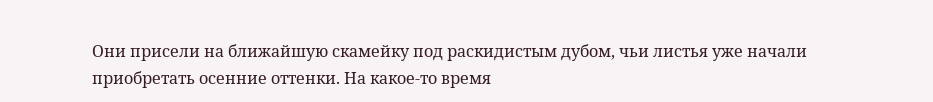Они присели на ближайшую скамейку под раскидистым дубом, чьи листья уже начали приобретать осенние оттенки. На какое-то время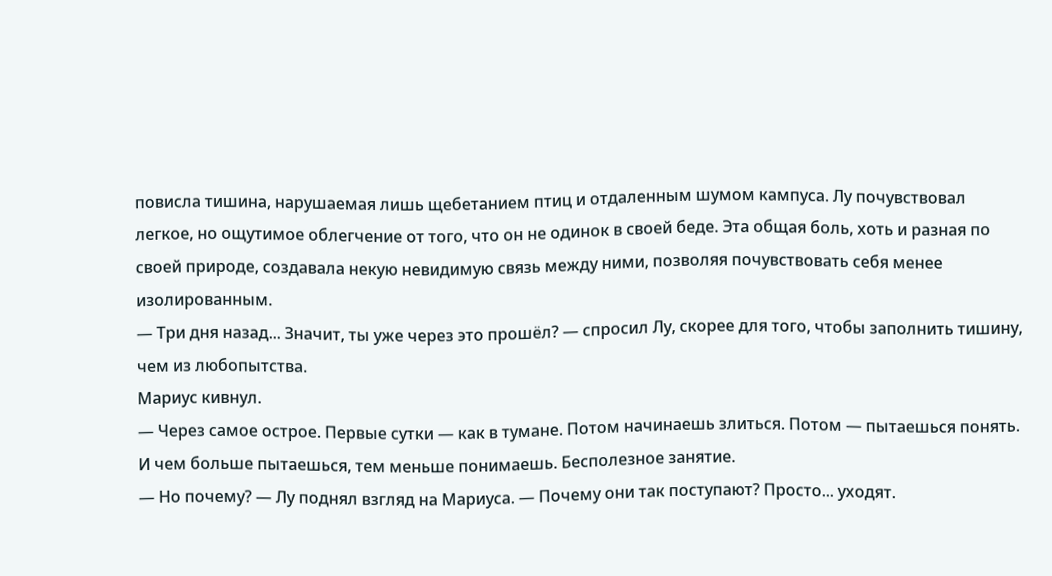повисла тишина, нарушаемая лишь щебетанием птиц и отдаленным шумом кампуса. Лу почувствовал легкое, но ощутимое облегчение от того, что он не одинок в своей беде. Эта общая боль, хоть и разная по своей природе, создавала некую невидимую связь между ними, позволяя почувствовать себя менее изолированным.
— Три дня назад... Значит, ты уже через это прошёл? — спросил Лу, скорее для того, чтобы заполнить тишину, чем из любопытства.
Мариус кивнул.
— Через самое острое. Первые сутки — как в тумане. Потом начинаешь злиться. Потом — пытаешься понять. И чем больше пытаешься, тем меньше понимаешь. Бесполезное занятие.
— Но почему? — Лу поднял взгляд на Мариуса. — Почему они так поступают? Просто... уходят.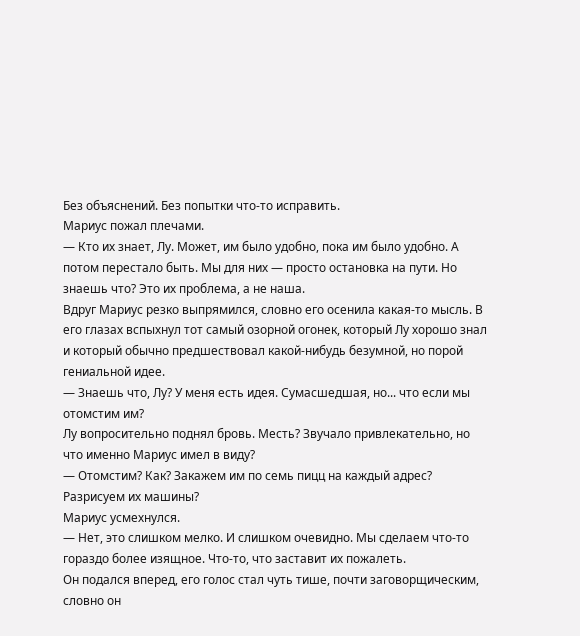Без объяснений. Без попытки что-то исправить.
Мариус пожал плечами.
— Кто их знает, Лу. Может, им было удобно, пока им было удобно. А потом перестало быть. Мы для них — просто остановка на пути. Но знаешь что? Это их проблема, а не наша.
Вдруг Мариус резко выпрямился, словно его осенила какая-то мысль. В его глазах вспыхнул тот самый озорной огонек, который Лу хорошо знал и который обычно предшествовал какой-нибудь безумной, но порой гениальной идее.
— Знаешь что, Лу? У меня есть идея. Сумасшедшая, но... что если мы отомстим им?
Лу вопросительно поднял бровь. Месть? Звучало привлекательно, но что именно Мариус имел в виду?
— Отомстим? Как? Закажем им по семь пицц на каждый адрес? Разрисуем их машины?
Мариус усмехнулся.
— Нет, это слишком мелко. И слишком очевидно. Мы сделаем что-то гораздо более изящное. Что-то, что заставит их пожалеть.
Он подался вперед, его голос стал чуть тише, почти заговорщическим, словно он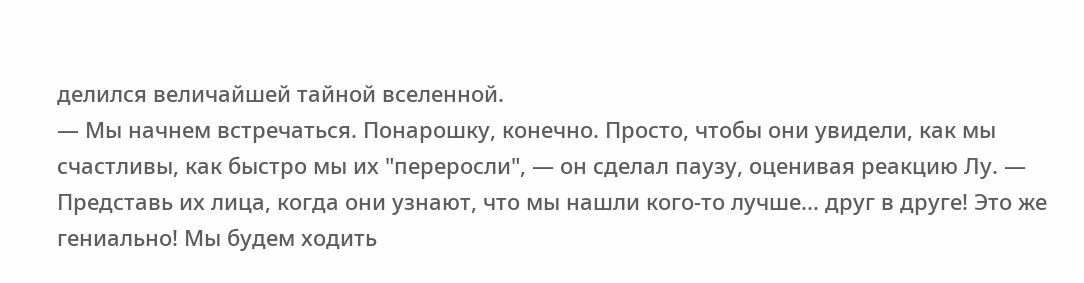делился величайшей тайной вселенной.
— Мы начнем встречаться. Понарошку, конечно. Просто, чтобы они увидели, как мы счастливы, как быстро мы их "переросли", — он сделал паузу, оценивая реакцию Лу. — Представь их лица, когда они узнают, что мы нашли кого-то лучше... друг в друге! Это же гениально! Мы будем ходить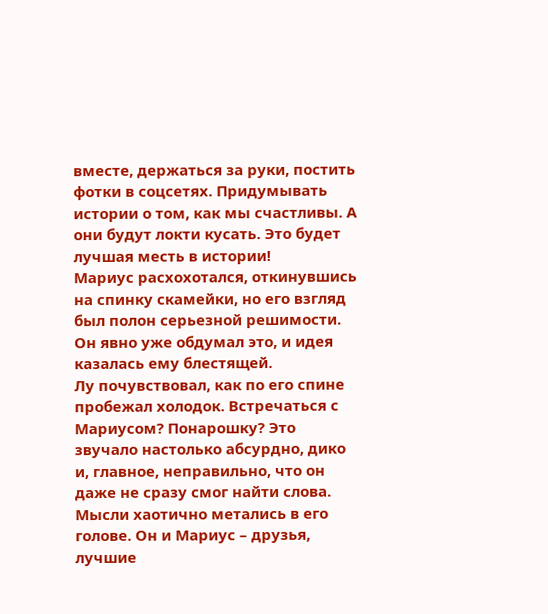вместе, держаться за руки, постить фотки в соцсетях. Придумывать истории о том, как мы счастливы. А они будут локти кусать. Это будет лучшая месть в истории!
Мариус расхохотался, откинувшись на спинку скамейки, но его взгляд был полон серьезной решимости. Он явно уже обдумал это, и идея казалась ему блестящей.
Лу почувствовал, как по его спине пробежал холодок. Встречаться с Мариусом? Понарошку? Это звучало настолько абсурдно, дико и, главное, неправильно, что он даже не сразу смог найти слова. Мысли хаотично метались в его голове. Он и Мариус – друзья, лучшие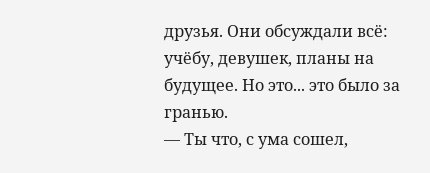друзья. Они обсуждали всё: учёбу, девушек, планы на будущее. Но это... это было за гранью.
— Ты что, с ума сошел,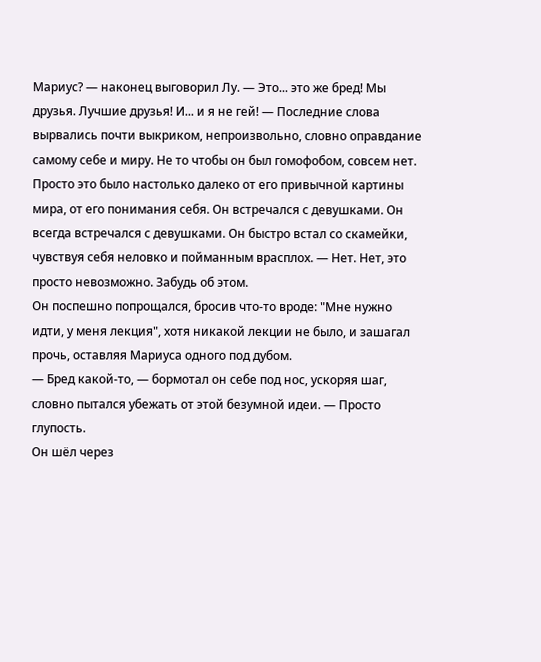Мариус? — наконец выговорил Лу. — Это... это же бред! Мы друзья. Лучшие друзья! И... и я не гей! — Последние слова вырвались почти выкриком, непроизвольно, словно оправдание самому себе и миру. Не то чтобы он был гомофобом, совсем нет. Просто это было настолько далеко от его привычной картины мира, от его понимания себя. Он встречался с девушками. Он всегда встречался с девушками. Он быстро встал со скамейки, чувствуя себя неловко и пойманным врасплох. — Нет. Нет, это просто невозможно. Забудь об этом.
Он поспешно попрощался, бросив что-то вроде: "Мне нужно идти, у меня лекция", хотя никакой лекции не было, и зашагал прочь, оставляя Мариуса одного под дубом.
— Бред какой-то, — бормотал он себе под нос, ускоряя шаг, словно пытался убежать от этой безумной идеи. — Просто глупость.
Он шёл через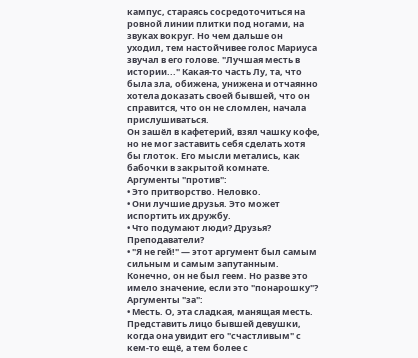кампус, стараясь сосредоточиться на ровной линии плитки под ногами, на звуках вокруг. Но чем дальше он уходил, тем настойчивее голос Мариуса звучал в его голове. "Лучшая месть в истории..." Какая-то часть Лу, та, что была зла, обижена, унижена и отчаянно хотела доказать своей бывшей, что он справится, что он не сломлен, начала прислушиваться.
Он зашёл в кафетерий, взял чашку кофе, но не мог заставить себя сделать хотя бы глоток. Его мысли метались, как бабочки в закрытой комнате.
Аргументы "против":
• Это притворство. Неловко.
• Они лучшие друзья. Это может испортить их дружбу.
• Что подумают люди? Друзья? Преподаватели?
• "Я не гей!" — этот аргумент был самым сильным и самым запутанным. Конечно, он не был геем. Но разве это имело значение, если это "понарошку"?
Аргументы "за":
• Месть. О, эта сладкая, манящая месть. Представить лицо бывшей девушки, когда она увидит его "счастливым" с кем-то ещё, а тем более с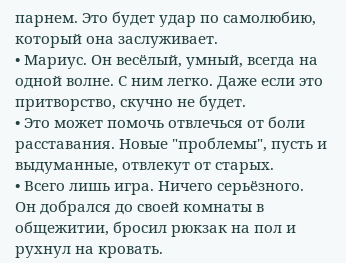парнем. Это будет удар по самолюбию, который она заслуживает.
• Мариус. Он весёлый, умный, всегда на одной волне. С ним легко. Даже если это притворство, скучно не будет.
• Это может помочь отвлечься от боли расставания. Новые "проблемы", пусть и выдуманные, отвлекут от старых.
• Всего лишь игра. Ничего серьёзного.
Он добрался до своей комнаты в общежитии, бросил рюкзак на пол и рухнул на кровать.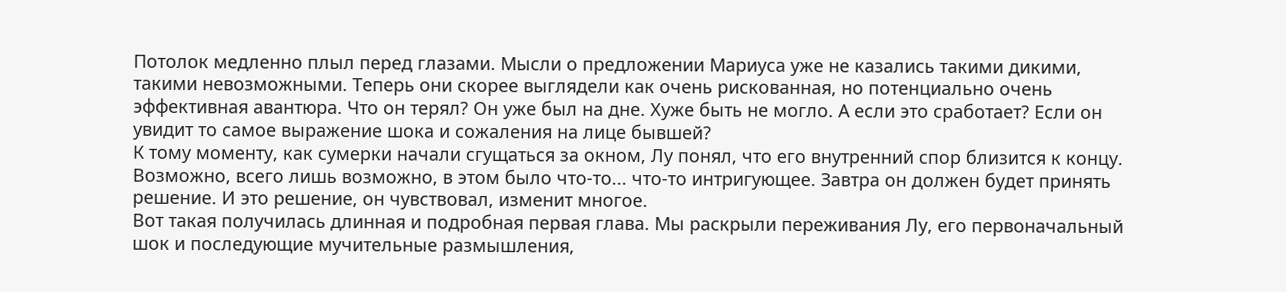Потолок медленно плыл перед глазами. Мысли о предложении Мариуса уже не казались такими дикими, такими невозможными. Теперь они скорее выглядели как очень рискованная, но потенциально очень эффективная авантюра. Что он терял? Он уже был на дне. Хуже быть не могло. А если это сработает? Если он увидит то самое выражение шока и сожаления на лице бывшей?
К тому моменту, как сумерки начали сгущаться за окном, Лу понял, что его внутренний спор близится к концу. Возможно, всего лишь возможно, в этом было что-то... что-то интригующее. Завтра он должен будет принять решение. И это решение, он чувствовал, изменит многое.
Вот такая получилась длинная и подробная первая глава. Мы раскрыли переживания Лу, его первоначальный шок и последующие мучительные размышления,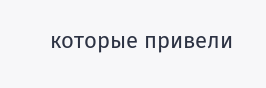которые привели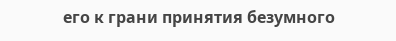его к грани принятия безумного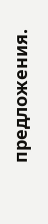предложения.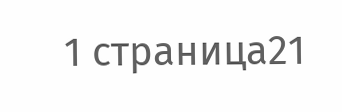1 страница21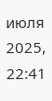июля 2025, 22:41